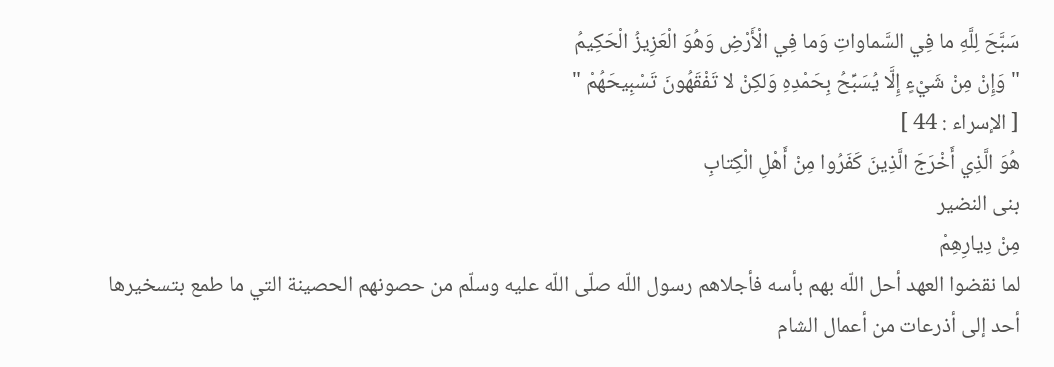سَبَّحَ لِلَّهِ ما فِي السَّماواتِ وَما فِي الْأَرْضِ وَهُوَ الْعَزِيزُ الْحَكِيمُ
" وَإِنْ مِنْ شَيْءٍ إِلَّا يُسَبِّحُ بِحَمْدِهِ وَلكِنْ لا تَفْقَهُونَ تَسْبِيحَهُمْ "
[ الإسراء : 44 ]
هُوَ الَّذِي أَخْرَجَ الَّذِينَ كَفَرُوا مِنْ أَهْلِ الْكِتابِ
بنى النضير
مِنْ دِيارِهِمْ
لما نقضوا العهد أحل اللّه بهم بأسه فأجلاهم رسول اللّه صلّى اللّه عليه وسلّم من حصونهم الحصينة التي ما طمع بتسخيرها أحد إلى أذرعات من أعمال الشام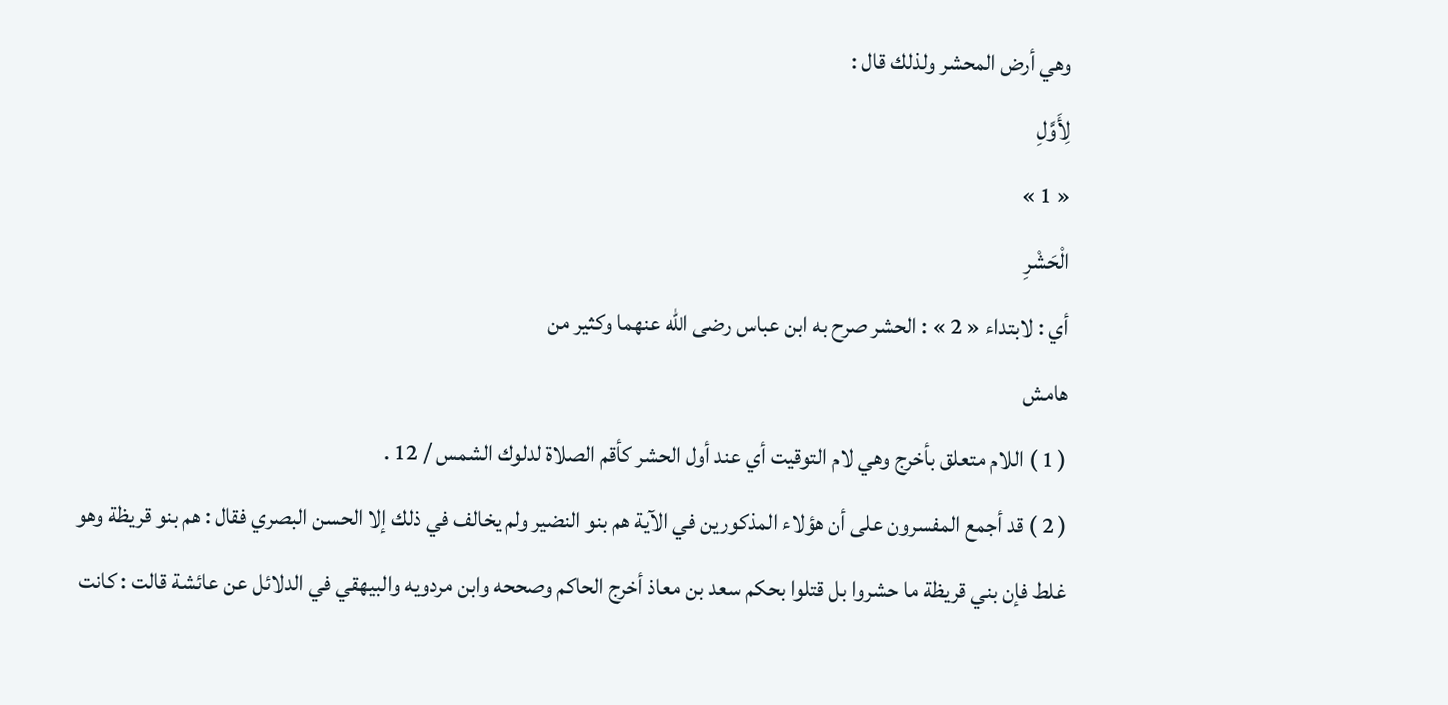وهي أرض المحشر ولذلك قال :
لِأَوَّلِ
« 1 »
الْحَشْرِ
أي : لابتداء « 2 » : الحشر صرح به ابن عباس رضى اللّه عنهما وكثير من
هامش
( 1 ) اللام متعلق بأخرج وهي لام التوقيت أي عند أول الحشر كأقم الصلاة لدلوك الشمس / 12 .
( 2 ) قد أجمع المفسرون على أن هؤلاء المذكورين في الآية هم بنو النضير ولم يخالف في ذلك إلا الحسن البصري فقال : هم بنو قريظة وهو غلط فإن بني قريظة ما حشروا بل قتلوا بحكم سعد بن معاذ أخرج الحاكم وصححه وابن مردويه والبيهقي في الدلائل عن عائشة قالت : كانت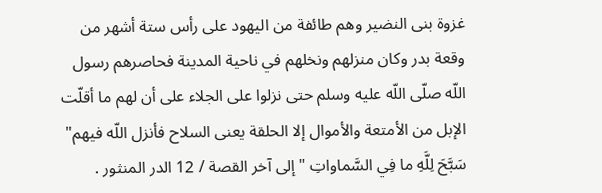غزوة بنى النضير وهم طائفة من اليهود على رأس ستة أشهر من وقعة بدر وكان منزلهم ونخلهم في ناحية المدينة فحاصرهم رسول اللّه صلّى اللّه عليه وسلم حتى نزلوا على الجلاء على أن لهم ما أقلّت الإبل من الأمتعة والأموال إلا الحلقة يعنى السلاح فأنزل اللّه فيهم" سَبَّحَ لِلَّهِ ما فِي السَّماواتِ "إلى آخر القصة / 12 الدر المنثور .